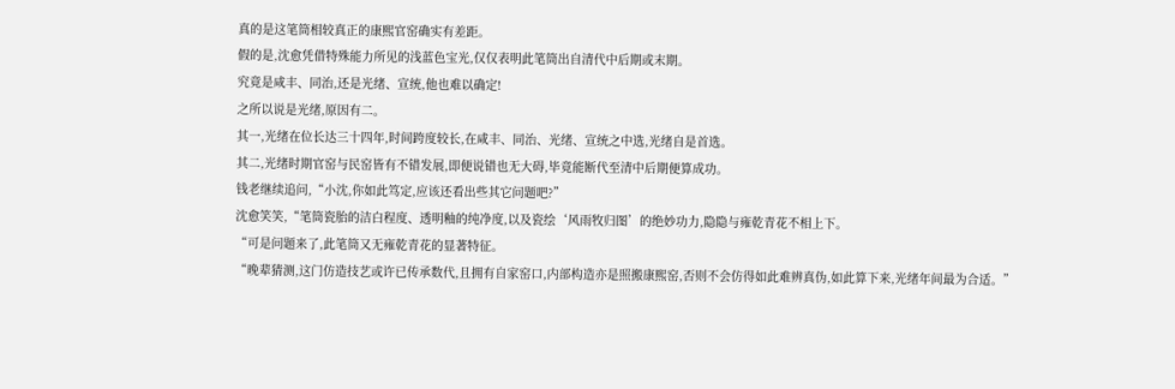真的是这笔筒相较真正的康熙官窑确实有差距。
假的是,沈愈凭借特殊能力所见的浅蓝色宝光,仅仅表明此笔筒出自清代中后期或末期。
究竟是咸丰、同治,还是光绪、宣统,他也难以确定!
之所以说是光绪,原因有二。
其一,光绪在位长达三十四年,时间跨度较长,在咸丰、同治、光绪、宣统之中选,光绪自是首选。
其二,光绪时期官窑与民窑皆有不错发展,即便说错也无大碍,毕竟能断代至清中后期便算成功。
钱老继续追问,“小沈,你如此笃定,应该还看出些其它问题吧?”
沈愈笑笑,“笔筒瓷胎的洁白程度、透明釉的纯净度,以及瓷绘‘风雨牧归图’的绝妙功力,隐隐与雍乾青花不相上下。
“可是问题来了,此笔筒又无雍乾青花的显著特征。
“晚辈猜测,这门仿造技艺或许已传承数代,且拥有自家窑口,内部构造亦是照搬康熙窑,否则不会仿得如此难辨真伪,如此算下来,光绪年间最为合适。”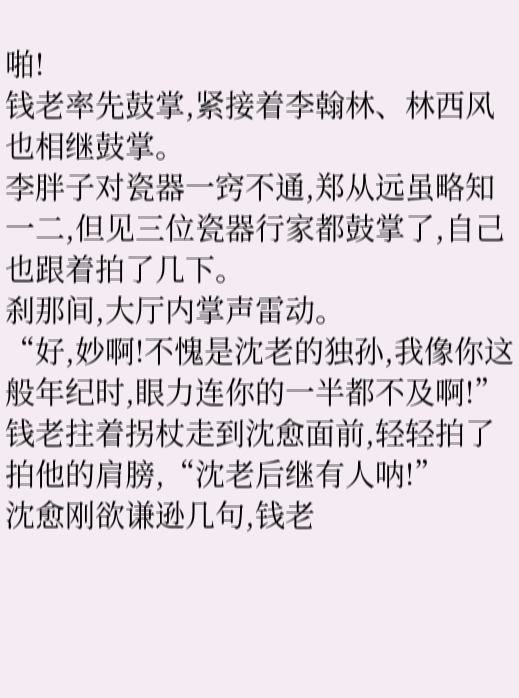啪!
钱老率先鼓掌,紧接着李翰林、林西风也相继鼓掌。
李胖子对瓷器一窍不通,郑从远虽略知一二,但见三位瓷器行家都鼓掌了,自己也跟着拍了几下。
刹那间,大厅内掌声雷动。
“好,妙啊!不愧是沈老的独孙,我像你这般年纪时,眼力连你的一半都不及啊!”钱老拄着拐杖走到沈愈面前,轻轻拍了拍他的肩膀,“沈老后继有人呐!”
沈愈刚欲谦逊几句,钱老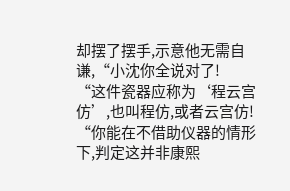却摆了摆手,示意他无需自谦,“小沈你全说对了!
“这件瓷器应称为‘程云宫仿’,也叫程仿,或者云宫仿!
“你能在不借助仪器的情形下,判定这并非康熙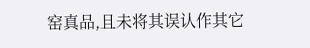窑真品,且未将其误认作其它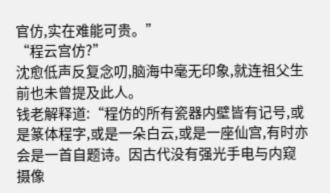官仿,实在难能可贵。”
“程云宫仿?”
沈愈低声反复念叨,脑海中毫无印象,就连祖父生前也未曾提及此人。
钱老解释道:“程仿的所有瓷器内壁皆有记号,或是篆体程字,或是一朵白云,或是一座仙宫,有时亦会是一首自题诗。因古代没有强光手电与内窥摄像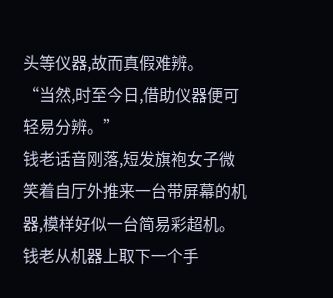头等仪器,故而真假难辨。
“当然,时至今日,借助仪器便可轻易分辨。”
钱老话音刚落,短发旗袍女子微笑着自厅外推来一台带屏幕的机器,模样好似一台简易彩超机。
钱老从机器上取下一个手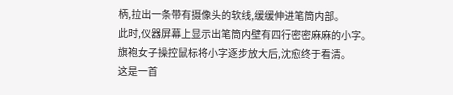柄,拉出一条带有摄像头的软线,缓缓伸进笔筒内部。
此时,仪器屏幕上显示出笔筒内壁有四行密密麻麻的小字。
旗袍女子操控鼠标将小字逐步放大后,沈愈终于看清。
这是一首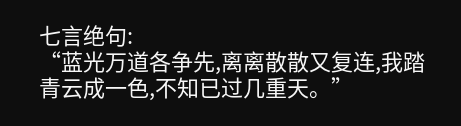七言绝句:
“蓝光万道各争先,离离散散又复连,我踏青云成一色,不知已过几重天。”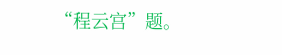“程云宫”题。